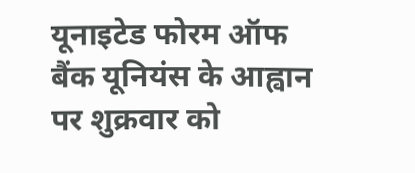यूनाइटेड फोरम ऑफ बैंक यूनियंस के आह्वान पर शुक्रवार को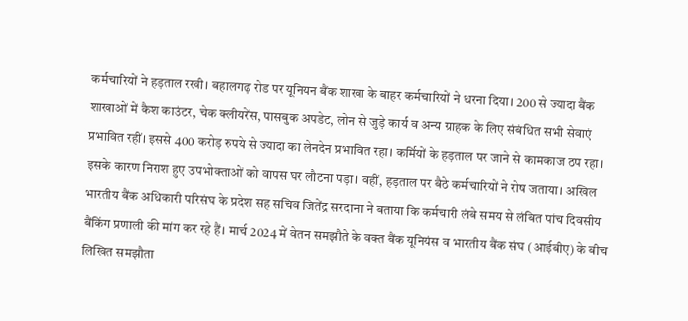कर्मचारियों ने हड़ताल रखी। बहालगढ़ रोड पर यूनियन बैंक शाखा के बाहर कर्मचारियों ने धरना दिया। 200 से ज्यादा बैंक शाखाओं में कैश काउंटर, चेक क्लीयरेंस, पासबुक अपडेट, लोन से जुड़े कार्य व अन्य ग्राहक के लिए संबंधित सभी सेवाएं प्रभावित रहीं। इससे 400 करोड़ रुपये से ज्यादा का लेनदेन प्रभावित रहा। कर्मियों के हड़ताल पर जाने से कामकाज ठप रहा। इसके कारण निराश हुए उपभोक्ताओं को वापस घर लौटना पड़ा। वहीं, हड़ताल पर बैठे कर्मचारियों ने रोष जताया। अखिल भारतीय बैंक अधिकारी परिसंघ के प्रदेश सह सचिव जितेंद्र सरदाना ने बताया कि कर्मचारी लंबे समय से लंबित पांच दिवसीय बैंकिंग प्रणाली की मांग कर रहे हैं। मार्च 2024 में वेतन समझौते के वक्त बैंक यूनियंस व भारतीय बैंक संघ (आईबीए) के बीच लिखित समझौता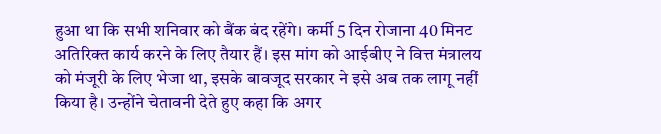हुआ था कि सभी शनिवार को बैंक बंद रहेंगे। कर्मी 5 दिन रोजाना 40 मिनट अतिरिक्त कार्य करने के लिए तैयार हैं। इस मांग को आईबीए ने वित्त मंत्रालय को मंजूरी के लिए भेजा था, इसके बावजूद सरकार ने इसे अब तक लागू नहीं किया है। उन्होंने चेतावनी देते हुए कहा कि अगर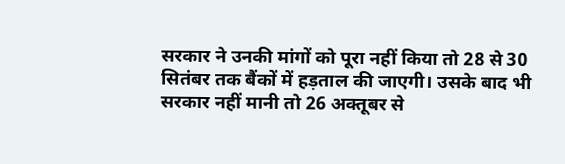सरकार ने उनकी मांगों को पूरा नहीं किया तो 28 से 30 सितंबर तक बैंकों में हड़ताल की जाएगी। उसके बाद भी सरकार नहीं मानी तो 26 अक्तूबर से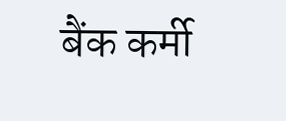बैंक कर्मी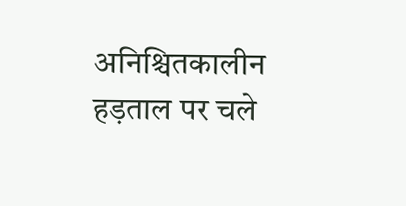अनिश्चितकालीन हड़ताल पर चले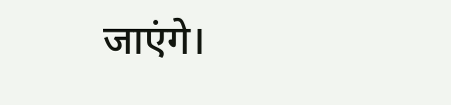जाएंगे।